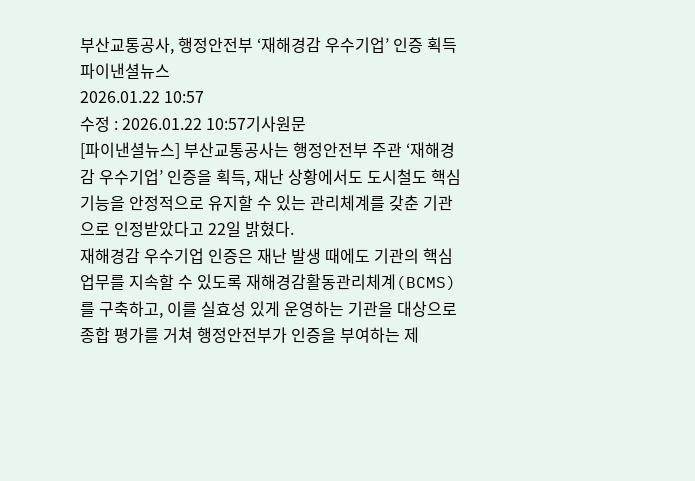부산교통공사, 행정안전부 ‘재해경감 우수기업’ 인증 획득
파이낸셜뉴스
2026.01.22 10:57
수정 : 2026.01.22 10:57기사원문
[파이낸셜뉴스] 부산교통공사는 행정안전부 주관 ‘재해경감 우수기업’ 인증을 획득, 재난 상황에서도 도시철도 핵심 기능을 안정적으로 유지할 수 있는 관리체계를 갖춘 기관으로 인정받았다고 22일 밝혔다.
재해경감 우수기업 인증은 재난 발생 때에도 기관의 핵심 업무를 지속할 수 있도록 재해경감활동관리체계(BCMS)를 구축하고, 이를 실효성 있게 운영하는 기관을 대상으로 종합 평가를 거쳐 행정안전부가 인증을 부여하는 제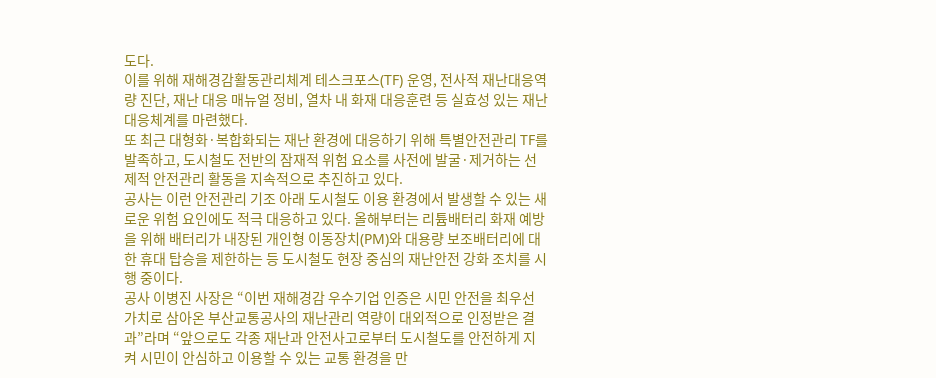도다.
이를 위해 재해경감활동관리체계 테스크포스(TF) 운영, 전사적 재난대응역량 진단, 재난 대응 매뉴얼 정비, 열차 내 화재 대응훈련 등 실효성 있는 재난대응체계를 마련했다.
또 최근 대형화·복합화되는 재난 환경에 대응하기 위해 특별안전관리 TF를 발족하고, 도시철도 전반의 잠재적 위험 요소를 사전에 발굴·제거하는 선제적 안전관리 활동을 지속적으로 추진하고 있다.
공사는 이런 안전관리 기조 아래 도시철도 이용 환경에서 발생할 수 있는 새로운 위험 요인에도 적극 대응하고 있다. 올해부터는 리튬배터리 화재 예방을 위해 배터리가 내장된 개인형 이동장치(PM)와 대용량 보조배터리에 대한 휴대 탑승을 제한하는 등 도시철도 현장 중심의 재난안전 강화 조치를 시행 중이다.
공사 이병진 사장은 “이번 재해경감 우수기업 인증은 시민 안전을 최우선 가치로 삼아온 부산교통공사의 재난관리 역량이 대외적으로 인정받은 결과”라며 “앞으로도 각종 재난과 안전사고로부터 도시철도를 안전하게 지켜 시민이 안심하고 이용할 수 있는 교통 환경을 만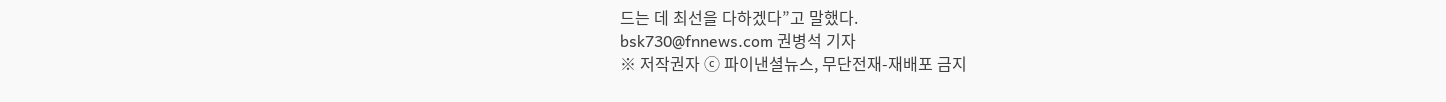드는 데 최선을 다하겠다”고 말했다.
bsk730@fnnews.com 권병석 기자
※ 저작권자 ⓒ 파이낸셜뉴스, 무단전재-재배포 금지